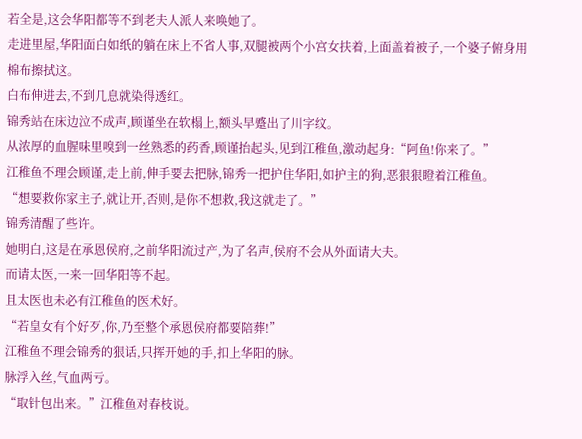若全是,这会华阳都等不到老夫人派人来唤她了。
走进里屋,华阳面白如纸的躺在床上不省人事,双腿被两个小宫女扶着,上面盖着被子,一个婆子俯身用棉布擦拭这。
白布伸进去,不到几息就染得透红。
锦秀站在床边泣不成声,顾谨坐在软榻上,额头早蹙出了川字纹。
从浓厚的血腥味里嗅到一丝熟悉的药香,顾谨抬起头,见到江稚鱼,激动起身:“阿鱼!你来了。”
江稚鱼不理会顾谨,走上前,伸手要去把脉,锦秀一把护住华阳,如护主的狗,恶狠狠瞪着江稚鱼。
“想要救你家主子,就让开,否则,是你不想救,我这就走了。”
锦秀清醒了些许。
她明白,这是在承恩侯府,之前华阳流过产,为了名声,侯府不会从外面请大夫。
而请太医,一来一回华阳等不起。
且太医也未必有江稚鱼的医术好。
“若皇女有个好歹,你,乃至整个承恩侯府都要陪葬!”
江稚鱼不理会锦秀的狠话,只挥开她的手,扣上华阳的脉。
脉浮入丝,气血两亏。
“取针包出来。”江稚鱼对春枝说。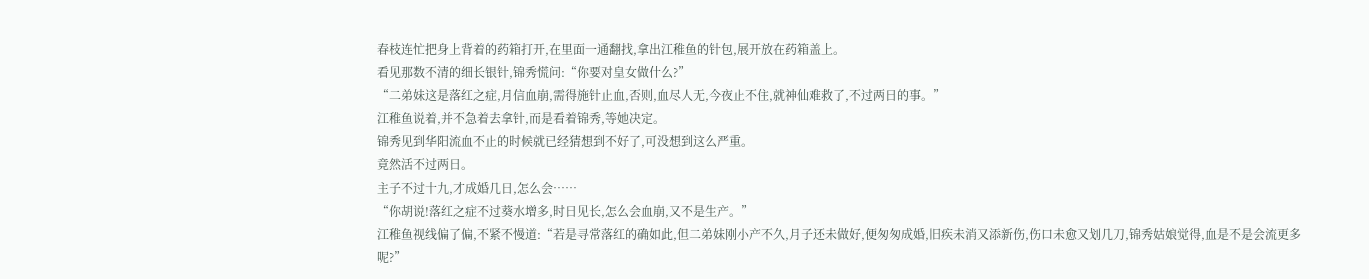春枝连忙把身上背着的药箱打开,在里面一通翻找,拿出江稚鱼的针包,展开放在药箱盖上。
看见那数不清的细长银针,锦秀慌问:“你要对皇女做什么?”
“二弟妹这是落红之症,月信血崩,需得施针止血,否则,血尽人无,今夜止不住,就神仙难救了,不过两日的事。”
江稚鱼说着,并不急着去拿针,而是看着锦秀,等她决定。
锦秀见到华阳流血不止的时候就已经猜想到不好了,可没想到这么严重。
竟然活不过两日。
主子不过十九,才成婚几日,怎么会……
“你胡说!落红之症不过葵水增多,时日见长,怎么会血崩,又不是生产。”
江稚鱼视线偏了偏,不紧不慢道:“若是寻常落红的确如此,但二弟妹刚小产不久,月子还未做好,便匆匆成婚,旧疾未消又添新伤,伤口未愈又划几刀,锦秀姑娘觉得,血是不是会流更多呢?”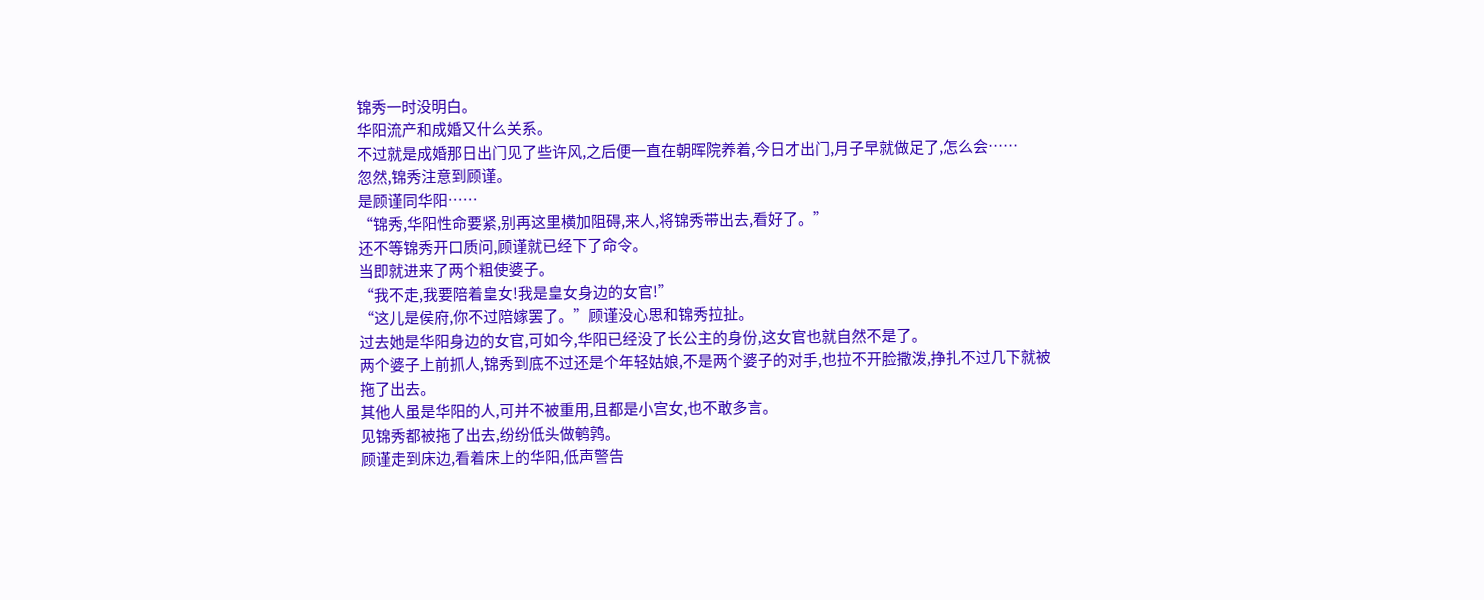锦秀一时没明白。
华阳流产和成婚又什么关系。
不过就是成婚那日出门见了些许风,之后便一直在朝晖院养着,今日才出门,月子早就做足了,怎么会……
忽然,锦秀注意到顾谨。
是顾谨同华阳……
“锦秀,华阳性命要紧,别再这里横加阻碍,来人,将锦秀带出去,看好了。”
还不等锦秀开口质问,顾谨就已经下了命令。
当即就进来了两个粗使婆子。
“我不走,我要陪着皇女!我是皇女身边的女官!”
“这儿是侯府,你不过陪嫁罢了。”顾谨没心思和锦秀拉扯。
过去她是华阳身边的女官,可如今,华阳已经没了长公主的身份,这女官也就自然不是了。
两个婆子上前抓人,锦秀到底不过还是个年轻姑娘,不是两个婆子的对手,也拉不开脸撒泼,挣扎不过几下就被拖了出去。
其他人虽是华阳的人,可并不被重用,且都是小宫女,也不敢多言。
见锦秀都被拖了出去,纷纷低头做鹌鹑。
顾谨走到床边,看着床上的华阳,低声警告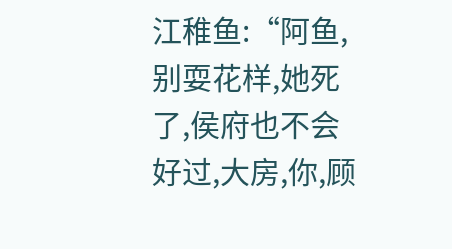江稚鱼:“阿鱼,别耍花样,她死了,侯府也不会好过,大房,你,顾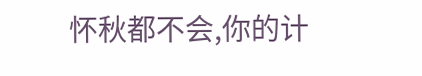怀秋都不会,你的计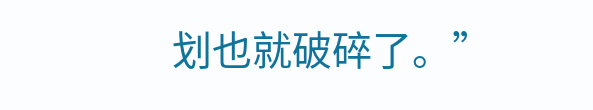划也就破碎了。”